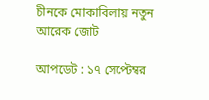চীনকে মোকাবিলায় নতুন আরেক জোট

আপডেট : ১৭ সেপ্টেম্বর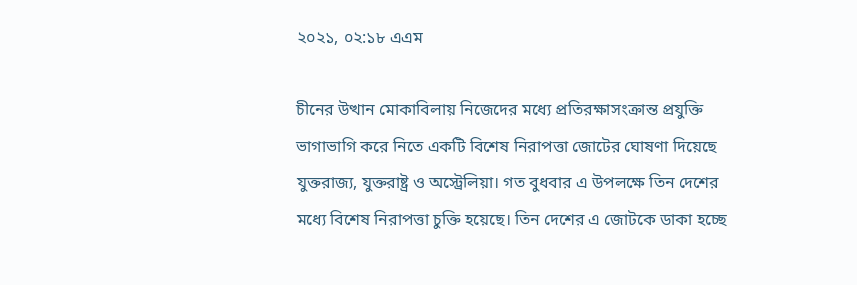২০২১, ০২:১৮ এএম

চীনের উত্থান মোকাবিলায় নিজেদের মধ্যে প্রতিরক্ষাসংক্রান্ত প্রযুক্তি ভাগাভাগি করে নিতে একটি বিশেষ নিরাপত্তা জোটের ঘোষণা দিয়েছে যুক্তরাজ্য, যুক্তরাষ্ট্র ও অস্ট্রেলিয়া। গত বুধবার এ উপলক্ষে তিন দেশের মধ্যে বিশেষ নিরাপত্তা চুক্তি হয়েছে। তিন দেশের এ জোটকে ডাকা হচ্ছে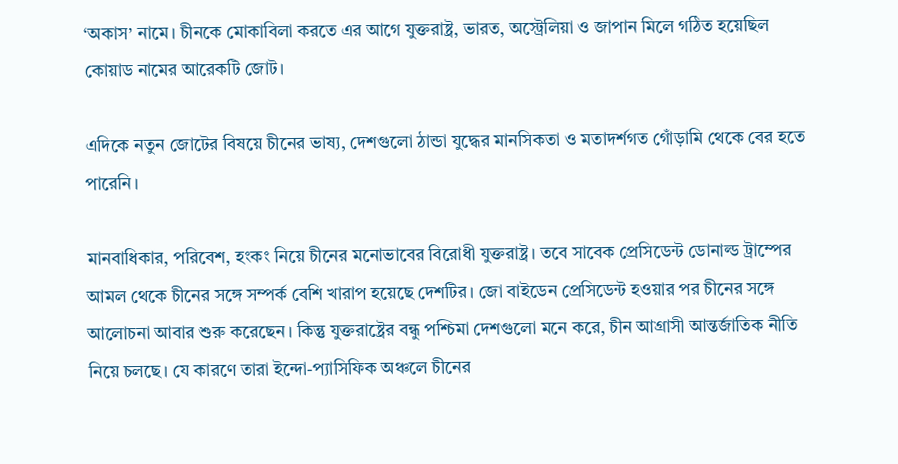‘অকাস’ নামে। চীনকে মোকাবিলা করতে এর আগে যুক্তরাষ্ট্র, ভারত, অস্ট্রেলিয়া ও জাপান মিলে গঠিত হয়েছিল কোয়াড নামের আরেকটি জোট।

এদিকে নতুন জোটের বিষয়ে চীনের ভাষ্য, দেশগুলো ঠান্ডা যুদ্ধের মানসিকতা ও মতাদর্শগত গোঁড়ামি থেকে বের হতে পারেনি।

মানবাধিকার, পরিবেশ, হংকং নিয়ে চীনের মনোভাবের বিরোধী যুক্তরাষ্ট্র। তবে সাবেক প্রেসিডেন্ট ডোনাল্ড ট্রাম্পের আমল থেকে চীনের সঙ্গে সম্পর্ক বেশি খারাপ হয়েছে দেশটির। জো বাইডেন প্রেসিডেন্ট হওয়ার পর চীনের সঙ্গে আলোচনা আবার শুরু করেছেন। কিন্তু যুক্তরাষ্ট্রের বন্ধু পশ্চিমা দেশগুলো মনে করে, চীন আগ্রাসী আন্তর্জাতিক নীতি নিয়ে চলছে। যে কারণে তারা ইন্দো-প্যাসিফিক অঞ্চলে চীনের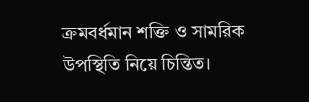ক্রমবর্ধমান শক্তি ও সামরিক উপস্থিতি নিয়ে চিন্তিত।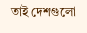তাই দেশগুলো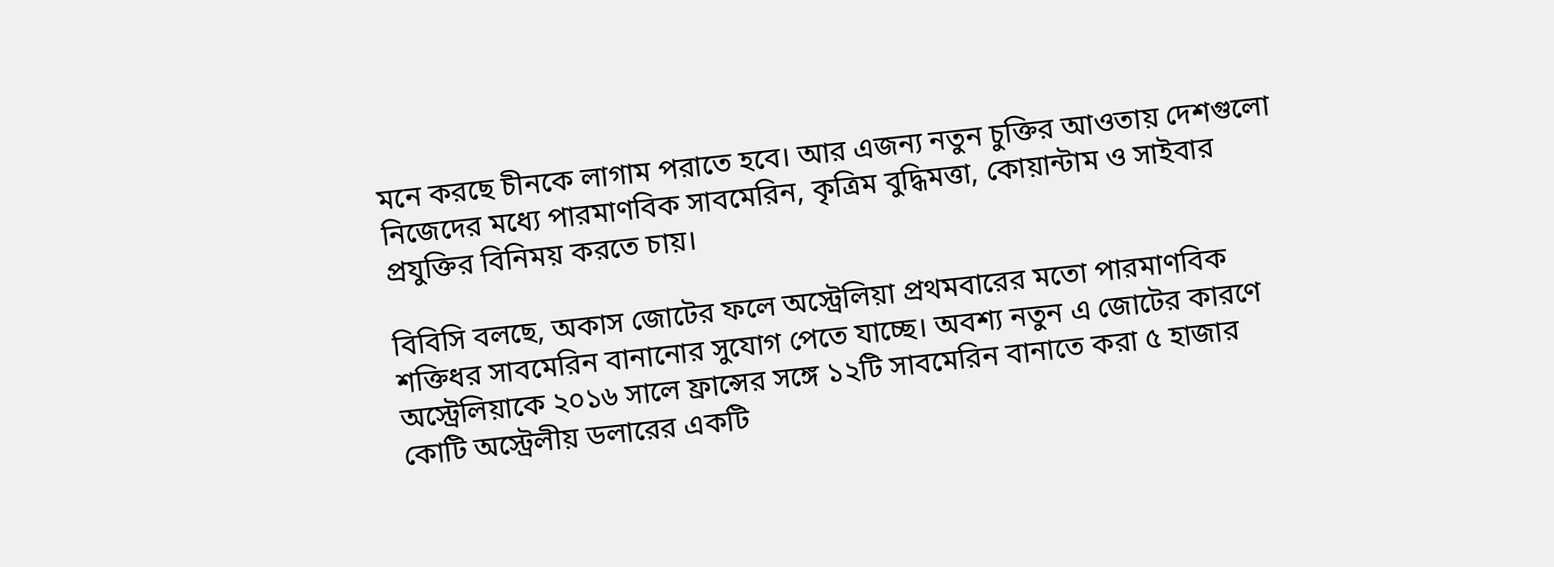মনে করছে চীনকে লাগাম পরাতে হবে। আর এজন্য নতুন চুক্তির আওতায় দেশগুলো নিজেদের মধ্যে পারমাণবিক সাবমেরিন, কৃত্রিম বুদ্ধিমত্তা, কোয়ান্টাম ও সাইবার প্রযুক্তির বিনিময় করতে চায়।

বিবিসি বলছে, অকাস জোটের ফলে অস্ট্রেলিয়া প্রথমবারের মতো পারমাণবিক শক্তিধর সাবমেরিন বানানোর সুযোগ পেতে যাচ্ছে। অবশ্য নতুন এ জোটের কারণে অস্ট্রেলিয়াকে ২০১৬ সালে ফ্রান্সের সঙ্গে ১২টি সাবমেরিন বানাতে করা ৫ হাজার কোটি অস্ট্রেলীয় ডলারের একটি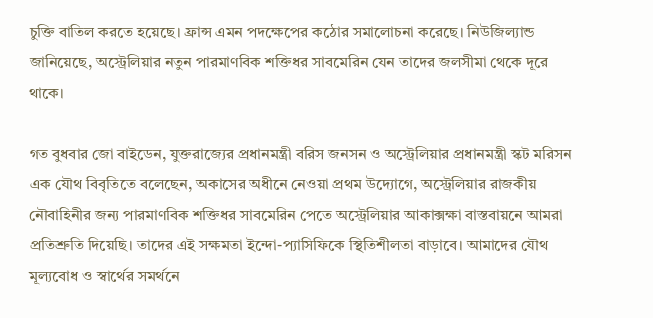চুক্তি বাতিল করতে হয়েছে। ফ্রান্স এমন পদক্ষেপের কঠোর সমালোচনা করেছে। নিউজিল্যান্ড জানিয়েছে, অস্ট্রেলিয়ার নতুন পারমাণবিক শক্তিধর সাবমেরিন যেন তাদের জলসীমা থেকে দূরে থাকে।

গত বুধবার জো বাইডেন, যুক্তরাজ্যের প্রধানমন্ত্রী বরিস জনসন ও অস্ট্রেলিয়ার প্রধানমন্ত্রী স্কট মরিসন এক যৌথ বিবৃতিতে বলেছেন, অকাসের অধীনে নেওয়া প্রথম উদ্যোগে, অস্ট্রেলিয়ার রাজকীয় নৌবাহিনীর জন্য পারমাণবিক শক্তিধর সাবমেরিন পেতে অস্ট্রেলিয়ার আকাক্সক্ষা বাস্তবায়নে আমরা প্রতিশ্রুতি দিয়েছি। তাদের এই সক্ষমতা ইন্দো-প্যাসিফিকে স্থিতিশীলতা বাড়াবে। আমাদের যৌথ মূল্যবোধ ও স্বার্থের সমর্থনে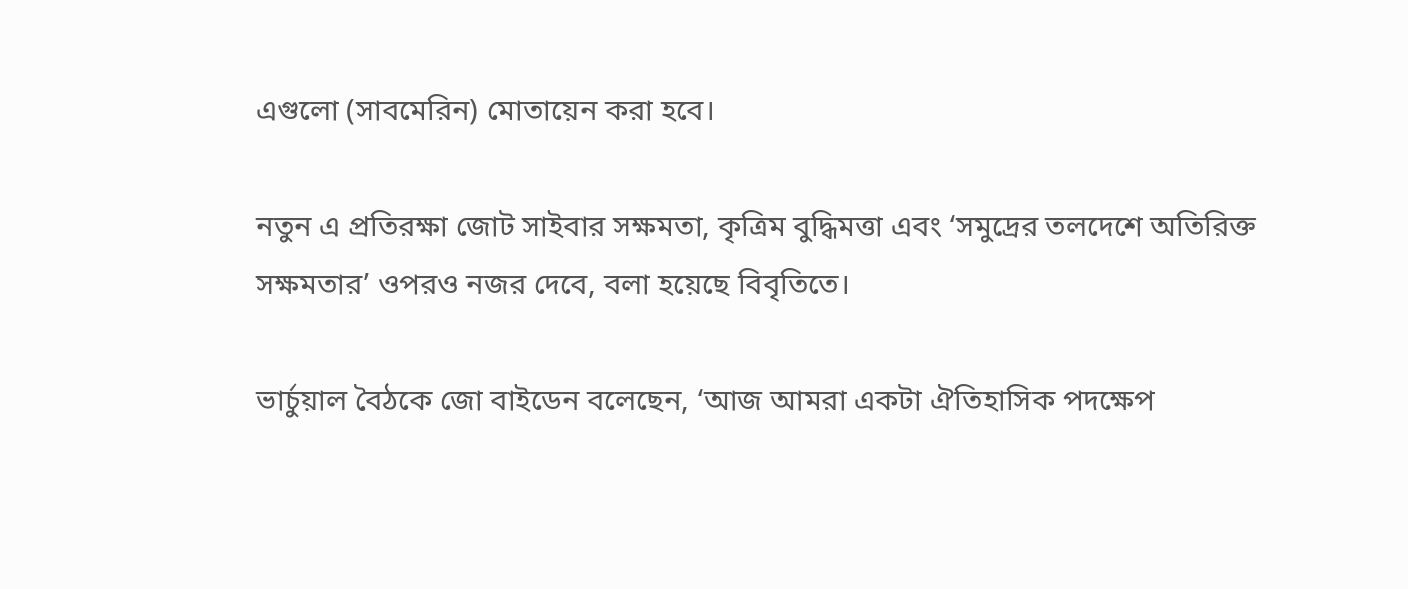এগুলো (সাবমেরিন) মোতায়েন করা হবে।

নতুন এ প্রতিরক্ষা জোট সাইবার সক্ষমতা, কৃত্রিম বুদ্ধিমত্তা এবং ‘সমুদ্রের তলদেশে অতিরিক্ত সক্ষমতার’ ওপরও নজর দেবে, বলা হয়েছে বিবৃতিতে।

ভার্চুয়াল বৈঠকে জো বাইডেন বলেছেন, ‘আজ আমরা একটা ঐতিহাসিক পদক্ষেপ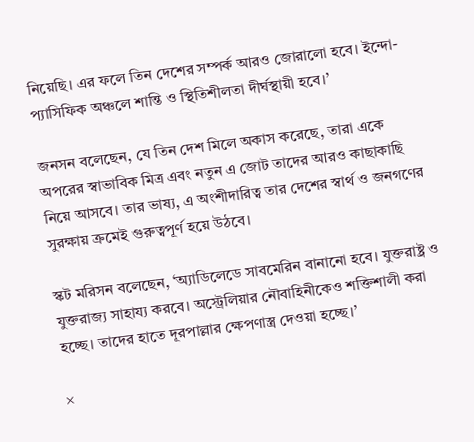নিয়েছি। এর ফলে তিন দেশের সম্পর্ক আরও জোরালো হবে। ইন্দো-প্যাসিফিক অঞ্চলে শান্তি ও স্থিতিশীলতা দীর্ঘস্থায়ী হবে।’

জনসন বলেছেন, যে তিন দেশ মিলে অকাস করেছে, তারা একে অপরের স্বাভাবিক মিত্র এবং নতুন এ জোট তাদের আরও কাছাকাছি নিয়ে আসবে। তার ভাষ্য, এ অংশীদারিত্ব তার দেশের স্বার্থ ও জনগণের সুরক্ষায় ক্রমেই গুরুত্বপূর্ণ হয়ে উঠবে।

স্কট মরিসন বলেছেন, ‘অ্যাডিলেডে সাবমেরিন বানানো হবে। যুক্তরাষ্ট্র ও যুক্তরাজ্য সাহায্য করবে। অস্ট্রেলিয়ার নৌবাহিনীকেও শক্তিশালী করা হচ্ছে। তাদের হাতে দূরপাল্লার ক্ষেপণাস্ত্র দেওয়া হচ্ছে।’

×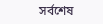সর্বশেষ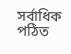সর্বাধিক পঠিত